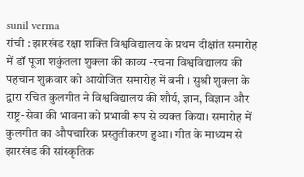sunil verma
रांची : झारखंड रक्षा शक्ति विश्वविद्यालय के प्रथम दीक्षांत समारोह में डॉ पूजा शकुंतला शुक्ला की काव्य -रचना विश्वविद्यालय की पहचान शुक्रवार को आयोजित समारोह में बनी । सुश्री शुक्ला के द्वारा रचित कुलगीत ने विश्वविद्यालय की शौर्य, ज्ञान, विज्ञान और राष्ट्र-सेवा की भावना को प्रभावी रूप से व्यक्त किया। समारोह में कुलगीत का औपचारिक प्रस्तुतीकरण हुआ। गीत के माध्यम से झारखंड की सांस्कृतिक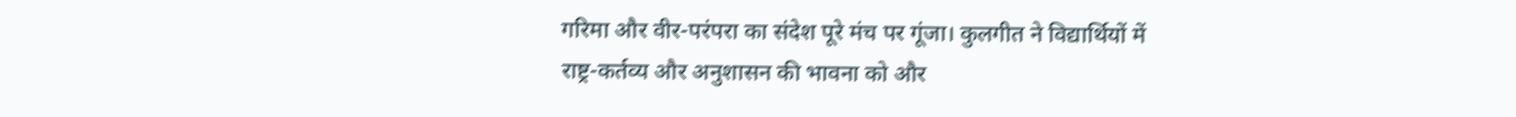गरिमा और वीर-परंपरा का संदेश पूरे मंच पर गूंजा। कुलगीत ने विद्यार्थियों में राष्ट्र-कर्तव्य और अनुशासन की भावना को और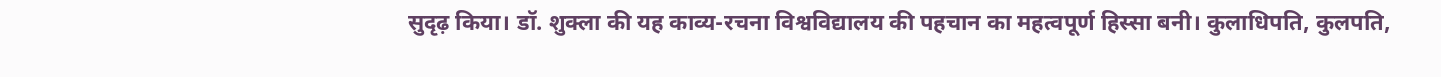सुदृढ़ किया। डॉ. शुक्ला की यह काव्य-रचना विश्वविद्यालय की पहचान का महत्वपूर्ण हिस्सा बनी। कुलाधिपति, कुलपति,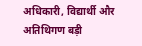अधिकारी, विद्यार्थी और अतिथिगण बड़ी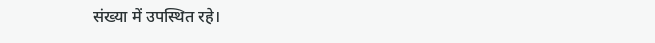संख्या में उपस्थित रहे।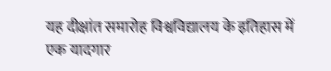यह दीक्षांत समारोह विश्वविद्यालय के इतिहास में एक यादगार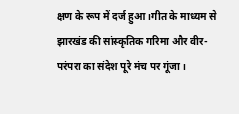क्षण के रूप में दर्ज हुआ।गीत के माध्यम से झारखंड की सांस्कृतिक गरिमा और वीर-परंपरा का संदेश पूरे मंच पर गूंजा।